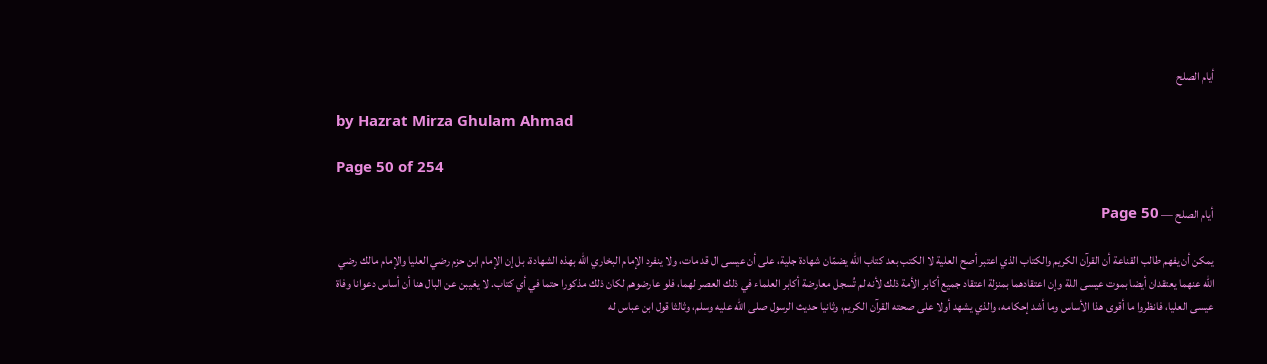أيام الصلح

by Hazrat Mirza Ghulam Ahmad

Page 50 of 254

أيام الصلح — Page 50

يمكن أن يفهم طالب القناعة أن القرآن الكريم والكتاب الذي اعتبر أصح العلية لا الكتب بعد كتاب الله يضمّان شهادة جلية، على أن عيسى ال قد مات، ولا ينفرد الإمام البخاري الله بهذه الشهادة، بل إن الإمام ابن حزم رضي العليا والإمام مالك رضي الله عنهما يعتقدان أيضا بموت عيسى اللة وإن اعتقادهما بمنزلة اعتقاد جميع أكابر الأمة ذلك لأنه لم تُسجل معارضة أكابر العلماء في ذلك العصر لهما، فلو عارضوهم لكان ذلك مذكورا حتما في أي كتاب. لا يغيبن عن البال هنا أن أساس دعوانا وفاة عيسى العليا، فانظروا ما أقوى هذا الأساس وما أشد إحكامه، والذي يشهد أولا على صحته القرآن الكريم، وثانيا حديث الرسول صلى الله عليه وسلم، وثالثا قول ابن عباس له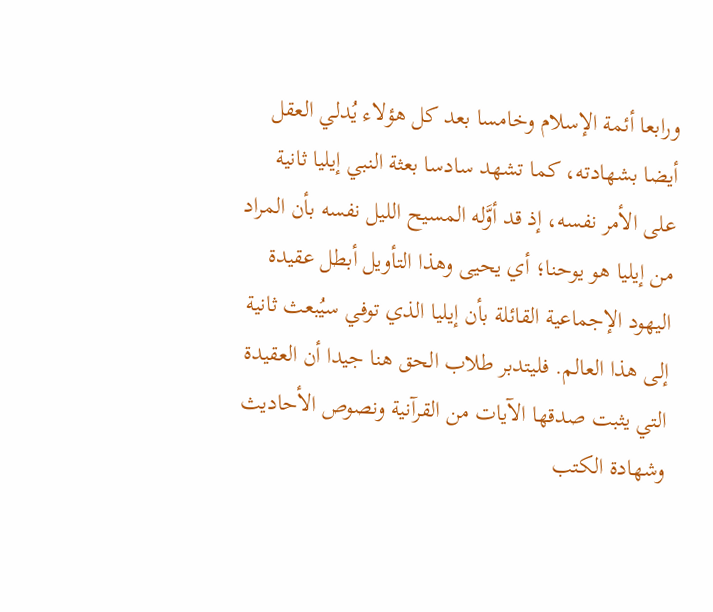ورابعا أئمة الإسلام وخامسا بعد كل هؤلاء يُدلي العقل أيضا بشهادته، كما تشهد سادسا بعثة النبي إيليا ثانية على الأمر نفسه، إذ قد أوَّله المسيح الليل نفسه بأن المراد من إيليا هو يوحنا؛ أي يحيى وهذا التأويل أبطل عقيدة اليهود الإجماعية القائلة بأن إيليا الذي توفي سيُبعث ثانية إلى هذا العالم. فليتدبر طلاب الحق هنا جيدا أن العقيدة التي يثبت صدقها الآيات من القرآنية ونصوص الأحاديث وشهادة الكتب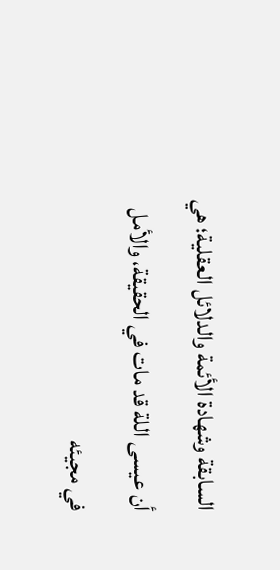السابقة وشهادة الأئمة والدلائل العقلية؛ هي أن عيسى اللة قد مات في الحقيقة، والأمل في مجيئه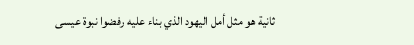ثانية هو مثل أمل اليهود الذي بناء عليه رفضوا نبوة عيسى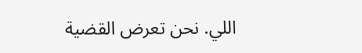اللي. نحن تعرض القضية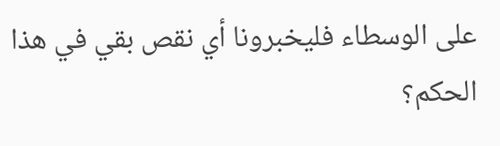على الوسطاء فليخبرونا أي نقص بقي في هذا الحكم؟